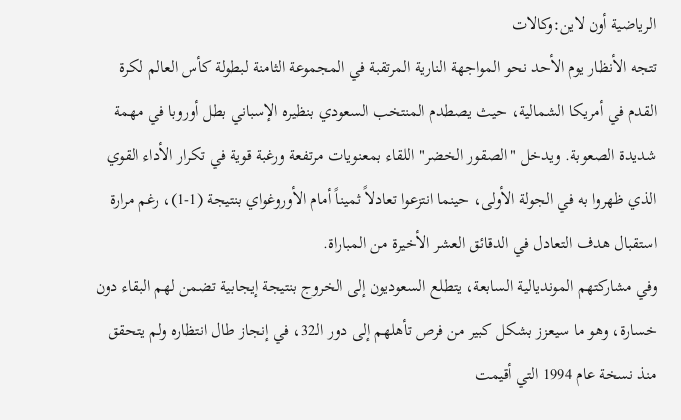الرياضية أون لاين:وكالات
تتجه الأنظار يوم الأحد نحو المواجهة النارية المرتقبة في المجموعة الثامنة لبطولة كأس العالم لكرة القدم في أمريكا الشمالية، حيث يصطدم المنتخب السعودي بنظيره الإسباني بطل أوروبا في مهمة شديدة الصعوبة. ويدخل "الصقور الخضر" اللقاء بمعنويات مرتفعة ورغبة قوية في تكرار الأداء القوي الذي ظهروا به في الجولة الأولى، حينما انتزعوا تعادلاً ثميناً أمام الأوروغواي بنتيجة (1-1)، رغم مرارة استقبال هدف التعادل في الدقائق العشر الأخيرة من المباراة.
وفي مشاركتهم المونديالية السابعة، يتطلع السعوديون إلى الخروج بنتيجة إيجابية تضمن لهم البقاء دون خسارة، وهو ما سيعزز بشكل كبير من فرص تأهلهم إلى دور الـ32، في إنجاز طال انتظاره ولم يتحقق منذ نسخة عام 1994 التي أقيمت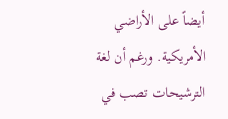أيضاً على الأراضي الأمريكية. ورغم أن لغة الترشيحات تصب في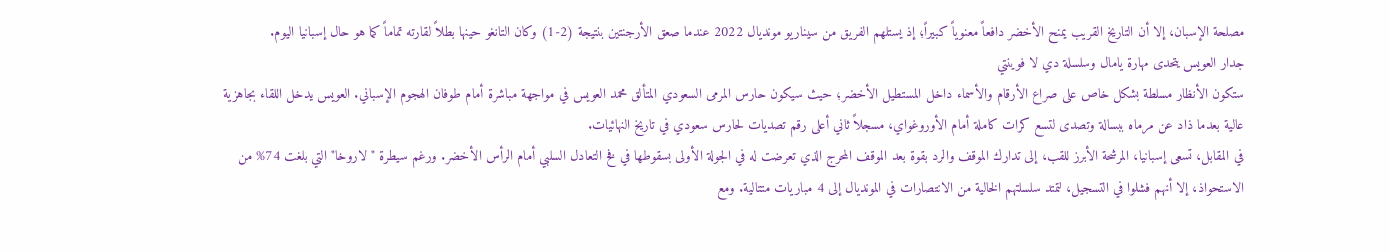مصلحة الإسبان، إلا أن التاريخ القريب يمنح الأخضر دافعاً معنوياً كبيراً؛ إذ يستلهم الفريق من سيناريو مونديال 2022 عندما صعق الأرجنتين بنتيجة (2-1) وكان التانغو حينها بطلاً لقارته تماماً كما هو حال إسبانيا اليوم.
جدار العويس يتحدى مهارة يامال وسلسلة دي لا فوينتي
ستكون الأنظار مسلطة بشكل خاص على صراع الأرقام والأسماء داخل المستطيل الأخضر؛ حيث سيكون حارس المرمى السعودي المتألق محمد العويس في مواجهة مباشرة أمام طوفان الهجوم الإسباني. العويس يدخل اللقاء بجاهزية عالية بعدما ذاد عن مرماه ببسالة وتصدى لتسع كرات كاملة أمام الأوروغواي، مسجلاً ثاني أعلى رقم تصديات لحارس سعودي في تاريخ النهائيات.
في المقابل، تسعى إسبانيا، المرشحة الأبرز للقب، إلى تدارك الموقف والرد بقوة بعد الموقف المحرج الذي تعرضت له في الجولة الأولى بسقوطها في فخ التعادل السلبي أمام الرأس الأخضر. ورغم سيطرة "لاروخا" التي بلغت 74% من الاستحواذ، إلا أنهم فشلوا في التسجيل، لتمتد سلسلتهم الخالية من الانتصارات في المونديال إلى 4 مباريات متتالية. ومع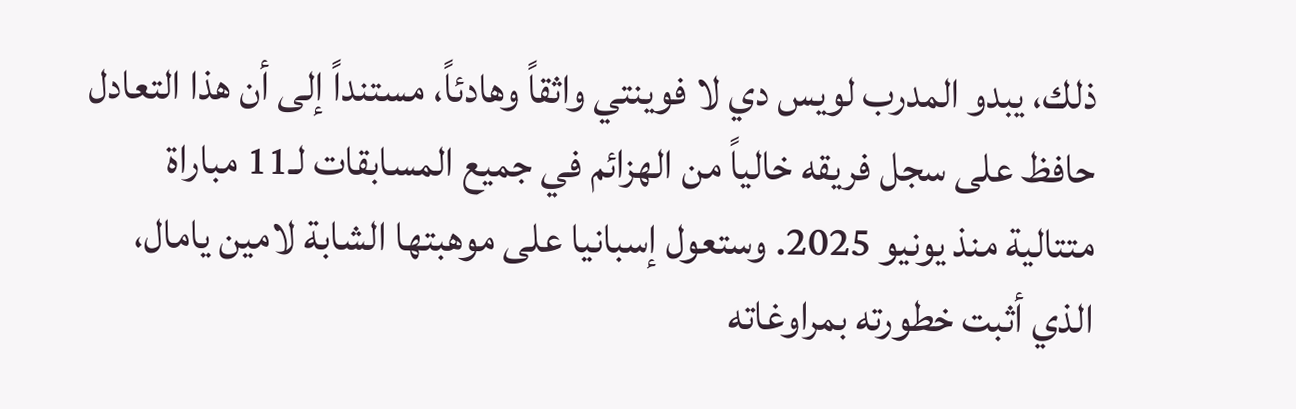ذلك، يبدو المدرب لويس دي لا فوينتي واثقاً وهادئاً، مستنداً إلى أن هذا التعادل حافظ على سجل فريقه خالياً من الهزائم في جميع المسابقات لـ11 مباراة متتالية منذ يونيو 2025. وستعول إسبانيا على موهبتها الشابة لامين يامال، الذي أثبت خطورته بمراوغاته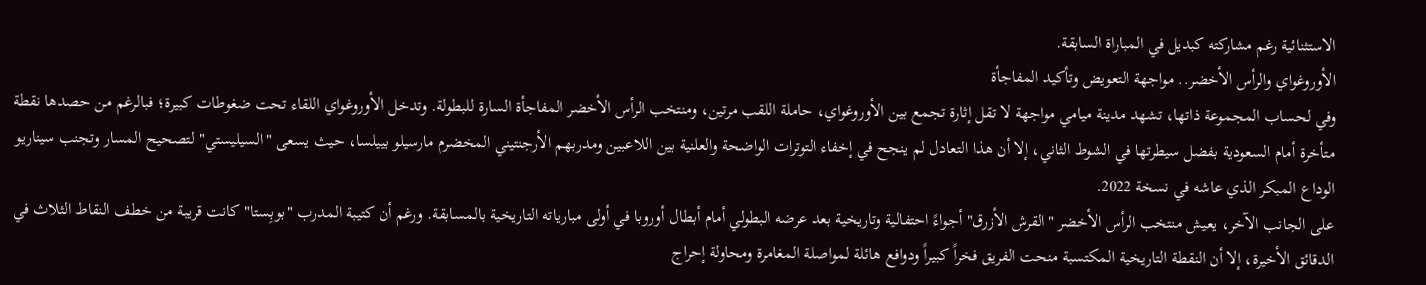الاستثنائية رغم مشاركته كبديل في المباراة السابقة.
الأوروغواي والرأس الأخضر.. مواجهة التعويض وتأكيد المفاجأة
وفي لحساب المجموعة ذاتها، تشهد مدينة ميامي مواجهة لا تقل إثارة تجمع بين الأوروغواي، حاملة اللقب مرتين، ومنتخب الرأس الأخضر المفاجأة السارة للبطولة. وتدخل الأوروغواي اللقاء تحت ضغوطات كبيرة؛ فبالرغم من حصدها نقطة متأخرة أمام السعودية بفضل سيطرتها في الشوط الثاني، إلا أن هذا التعادل لم ينجح في إخفاء التوترات الواضحة والعلنية بين اللاعبين ومدربهم الأرجنتيني المخضرم مارسيلو بييلسا، حيث يسعى "السيليستي" لتصحيح المسار وتجنب سيناريو الوداع المبكر الذي عاشه في نسخة 2022.
على الجانب الآخر، يعيش منتخب الرأس الأخضر "القرش الأزرق" أجواءً احتفالية وتاريخية بعد عرضه البطولي أمام أبطال أوروبا في أولى مبارياته التاريخية بالمسابقة. ورغم أن كتيبة المدرب "بوبِستا" كانت قريبة من خطف النقاط الثلاث في الدقائق الأخيرة، إلا أن النقطة التاريخية المكتسبة منحت الفريق فخراً كبيراً ودوافع هائلة لمواصلة المغامرة ومحاولة إحراج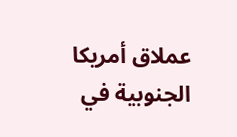عملاق أمريكا الجنوبية في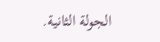الجولة الثانية.